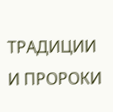ТРАДИЦИИ И ПРОРОКИ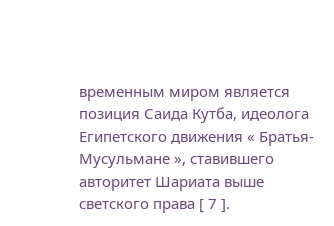временным миром является позиция Саида Кутба, идеолога Египетского движения « Братья-Мусульмане », ставившего авторитет Шариата выше светского права [ 7 ].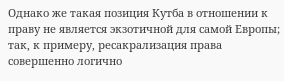Однако же такая позиция Кутба в отношении к праву не является экзотичной для самой Европы; так, к примеру, ресакрализация права совершенно логично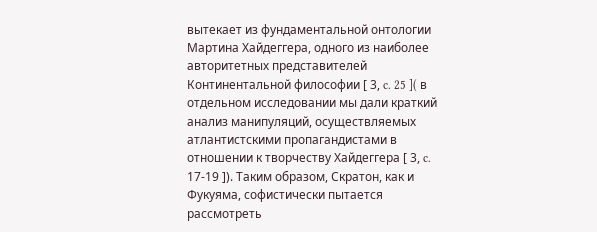вытекает из фундаментальной онтологии Мартина Хайдеггера, одного из наиболее авторитетных представителей Континентальной философии [ 3, c. 25 ]( в отдельном исследовании мы дали краткий анализ манипуляций, осуществляемых атлантистскими пропагандистами в отношении к творчеству Хайдеггера [ 3, c. 17-19 ]). Таким образом, Скратон, как и Фукуяма, софистически пытается рассмотреть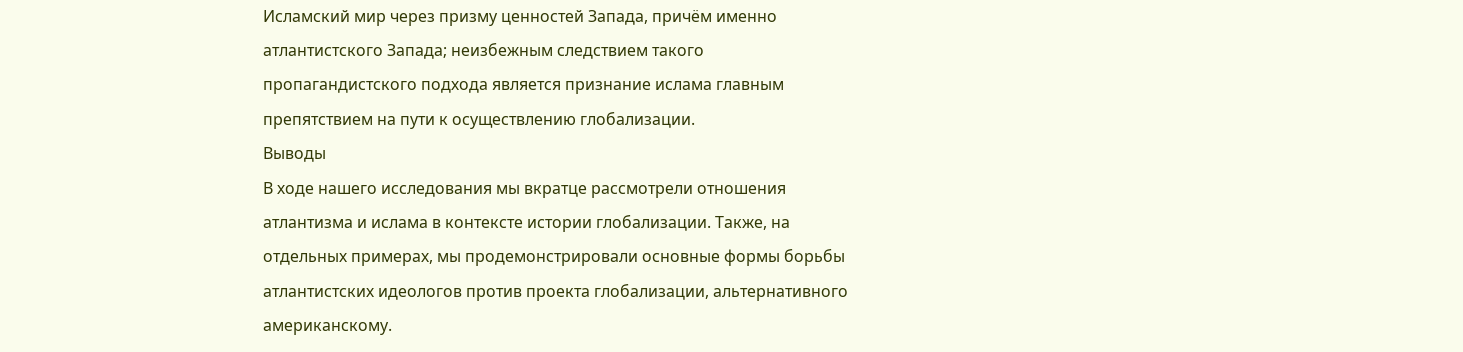Исламский мир через призму ценностей Запада, причём именно атлантистского Запада; неизбежным следствием такого пропагандистского подхода является признание ислама главным препятствием на пути к осуществлению глобализации.
Выводы
В ходе нашего исследования мы вкратце рассмотрели отношения атлантизма и ислама в контексте истории глобализации. Также, на отдельных примерах, мы продемонстрировали основные формы борьбы атлантистских идеологов против проекта глобализации, альтернативного американскому.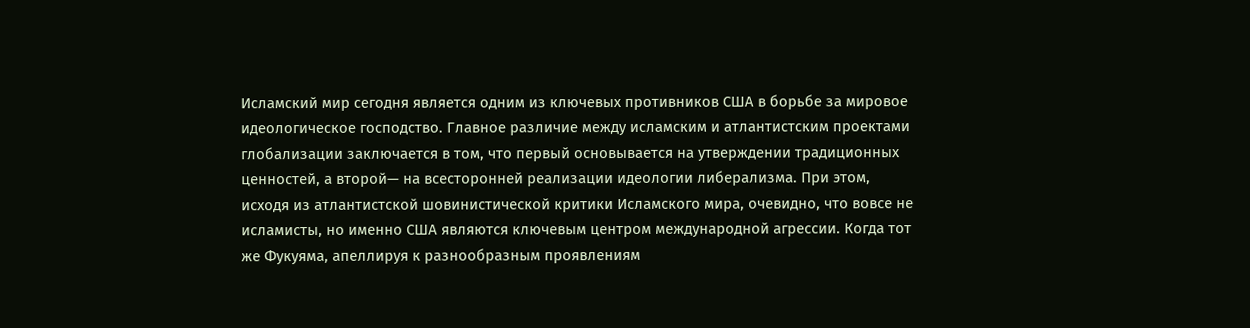Исламский мир сегодня является одним из ключевых противников США в борьбе за мировое идеологическое господство. Главное различие между исламским и атлантистским проектами глобализации заключается в том, что первый основывается на утверждении традиционных ценностей, а второй— на всесторонней реализации идеологии либерализма. При этом, исходя из атлантистской шовинистической критики Исламского мира, очевидно, что вовсе не исламисты, но именно США являются ключевым центром международной агрессии. Когда тот же Фукуяма, апеллируя к разнообразным проявлениям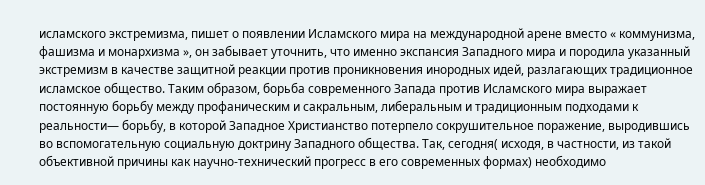исламского экстремизма, пишет о появлении Исламского мира на международной арене вместо « коммунизма, фашизма и монархизма », он забывает уточнить, что именно экспансия Западного мира и породила указанный экстремизм в качестве защитной реакции против проникновения инородных идей, разлагающих традиционное исламское общество. Таким образом, борьба современного Запада против Исламского мира выражает постоянную борьбу между профаническим и сакральным, либеральным и традиционным подходами к реальности— борьбу, в которой Западное Христианство потерпело сокрушительное поражение, выродившись во вспомогательную социальную доктрину Западного общества. Так, сегодня( исходя, в частности, из такой объективной причины как научно-технический прогресс в его современных формах) необходимо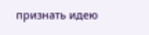признать идею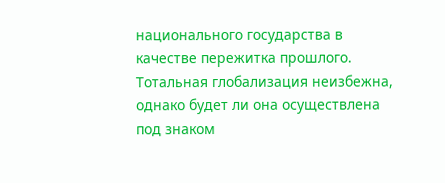национального государства в качестве пережитка прошлого. Тотальная глобализация неизбежна, однако будет ли она осуществлена под знаком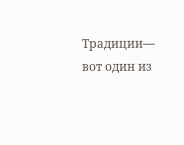Традиции— вот один из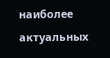наиболее актуальных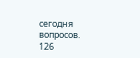сегодня вопросов.
126